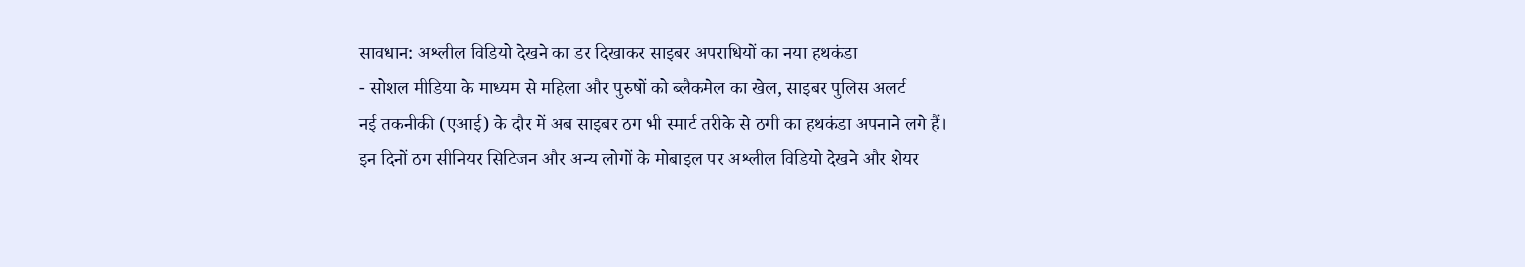सावधान: अश्लील विडियो देखने का डर दिखाकर साइबर अपराधियों का नया हथकंडा
- सोशल मीडिया के माध्यम से महिला और पुरुषों को ब्लैकमेल का खेल, साइबर पुलिस अलर्ट
नई तकनीकी (एआई) के दौर में अब साइबर ठग भी स्मार्ट तरीके से ठगी का हथकंडा अपनाने लगे हैं। इन दिनों ठग सीनियर सिटिजन और अन्य लोगों के मोबाइल पर अश्लील विडियो देखने और शेयर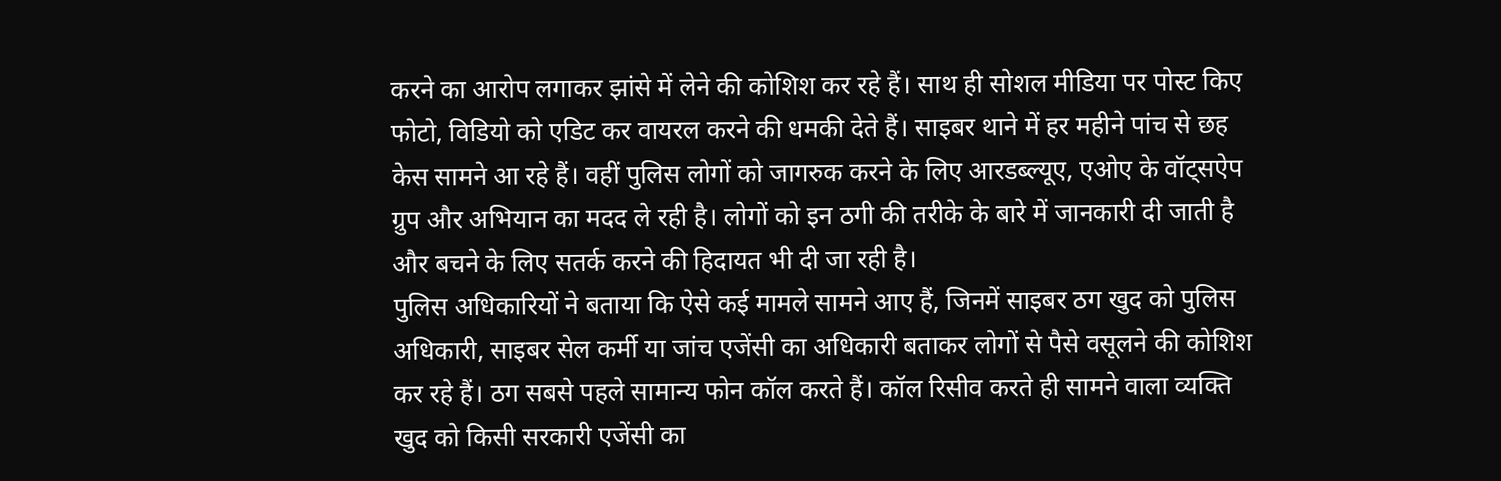करने का आरोप लगाकर झांसे में लेने की कोशिश कर रहे हैं। साथ ही सोशल मीडिया पर पोस्ट किए फोटो, विडियो को एडिट कर वायरल करने की धमकी देते हैं। साइबर थाने में हर महीने पांच से छह केस सामने आ रहे हैं। वहीं पुलिस लोगों को जागरुक करने के लिए आरडब्ल्यूए, एओए के वॉट्सऐप ग्रुप और अभियान का मदद ले रही है। लोगों को इन ठगी की तरीके के बारे में जानकारी दी जाती है और बचने के लिए सतर्क करने की हिदायत भी दी जा रही है।
पुलिस अधिकारियों ने बताया कि ऐसे कई मामले सामने आए हैं, जिनमें साइबर ठग खुद को पुलिस अधिकारी, साइबर सेल कर्मी या जांच एजेंसी का अधिकारी बताकर लोगों से पैसे वसूलने की कोशिश कर रहे हैं। ठग सबसे पहले सामान्य फोन कॉल करते हैं। कॉल रिसीव करते ही सामने वाला व्यक्ति खुद को किसी सरकारी एजेंसी का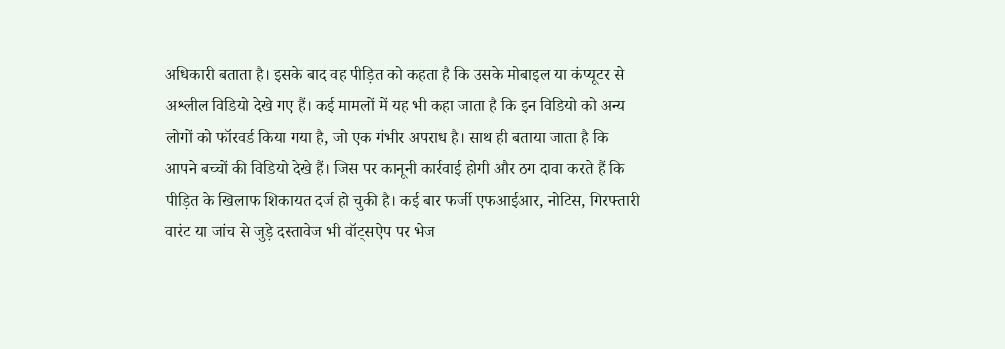अधिकारी बताता है। इसके बाद वह पीड़ित को कहता है कि उसके मोबाइल या कंप्यूटर से अश्लील विडियो देखे गए हैं। कई मामलों में यह भी कहा जाता है कि इन विडियो को अन्य लोगों को फॉरवर्ड किया गया है, जो एक गंभीर अपराध है। साथ ही बताया जाता है कि आपने बच्चों की विडियो देखे हैं। जिस पर कानूनी कार्रवाई होगी और ठग दावा करते हैं कि पीड़ित के खिलाफ शिकायत दर्ज हो चुकी है। कई बार फर्जी एफआईआर, नोटिस, गिरफ्तारी वारंट या जांच से जुड़े दस्तावेज भी वॉट्सऐप पर भेज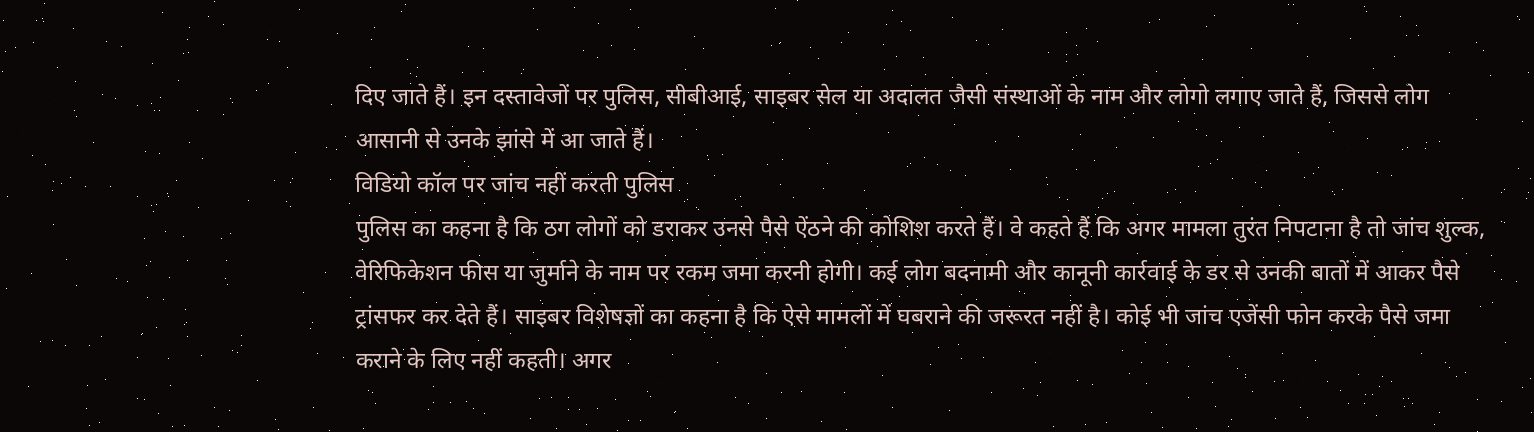दिए जाते हैं। इन दस्तावेजों पर पुलिस, सीबीआई, साइबर सेल या अदालत जैसी संस्थाओं के नाम और लोगो लगाए जाते हैं, जिससे लोग आसानी से उनके झांसे में आ जाते हैं।
विडियो कॉल पर जांच नहीं करती पुलिस
पुलिस का कहना है कि ठग लोगों को डराकर उनसे पैसे ऐंठने की कोशिश करते हैं। वे कहते हैं कि अगर मामला तुरंत निपटाना है तो जांच शुल्क, वेरिफिकेशन फीस या जुर्माने के नाम पर रकम जमा करनी होगी। कई लोग बदनामी और कानूनी कार्रवाई के डर से उनकी बातों में आकर पैसे ट्रांसफर कर देते हैं। साइबर विशेषज्ञों का कहना है कि ऐसे मामलों में घबराने की जरूरत नहीं है। कोई भी जांच एजेंसी फोन करके पैसे जमा कराने के लिए नहीं कहती। अगर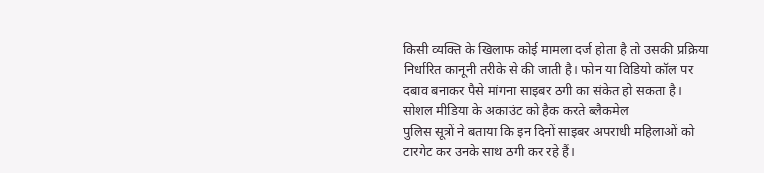किसी व्यक्ति के खिलाफ कोई मामला दर्ज होता है तो उसकी प्रक्रिया निर्धारित कानूनी तरीके से की जाती है। फोन या विडियो कॉल पर दबाव बनाकर पैसे मांगना साइबर ठगी का संकेत हो सकता है।
सोशल मीडिया के अकाउंट को हैक करते ब्लैकमेल
पुलिस सूत्रों ने बताया कि इन दिनों साइबर अपराधी महिलाओं को टारगेट कर उनके साथ ठगी कर रहे हैं।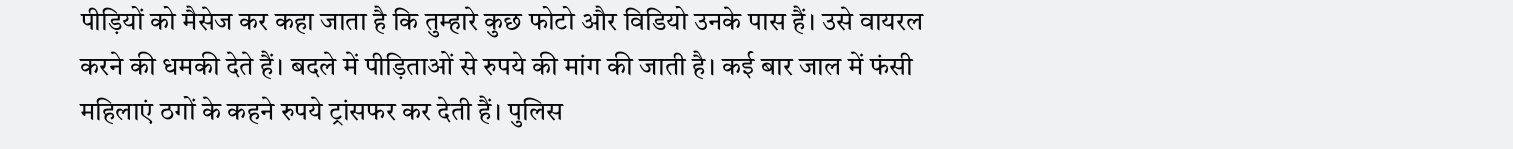पीड़ियों को मैसेज कर कहा जाता है कि तुम्हारे कुछ फोटो और विडियो उनके पास हैं। उसे वायरल करने की धमकी देते हैं। बदले में पीड़िताओं से रुपये की मांग की जाती है। कई बार जाल में फंसी महिलाएं ठगों के कहने रुपये ट्रांसफर कर देती हैं। पुलिस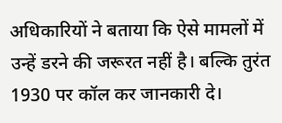अधिकारियों ने बताया कि ऐसे मामलों में उन्हें डरने की जरूरत नहीं है। बल्कि तुरंत 1930 पर कॉल कर जानकारी दे।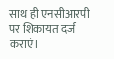साथ ही एनसीआरपी पर शिकायत दर्ज कराएं।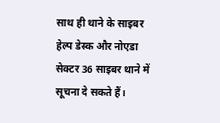साथ ही थाने के साइबर हेल्प डेस्क और नोएडा सेक्टर 36 साइबर थाने में सूचना दे सकते हैं।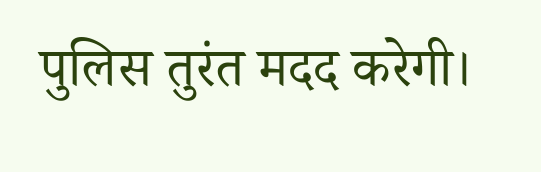पुलिस तुरंत मदद करेगी।